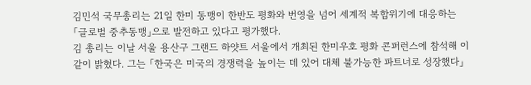김민석 국무총리는 21일 한미 동맹이 한반도 평화와 번영을 넘어 세계적 복합위기에 대응하는 「글로벌 중추동맹」으로 발전하고 있다고 평가했다.
김 총리는 이날 서울 용산구 그랜드 하얏트 서울에서 개최된 한미우호 평화 콘퍼런스에 참석해 이같이 밝혔다. 그는 「한국은 미국의 경쟁력을 높이는 데 있어 대체 불가능한 파트너로 성장했다」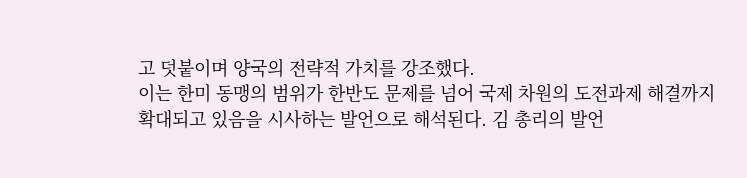고 덧붙이며 양국의 전략적 가치를 강조했다.
이는 한미 동맹의 범위가 한반도 문제를 넘어 국제 차원의 도전과제 해결까지 확대되고 있음을 시사하는 발언으로 해석된다. 김 총리의 발언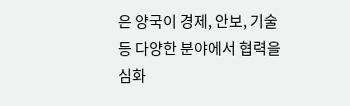은 양국이 경제, 안보, 기술 등 다양한 분야에서 협력을 심화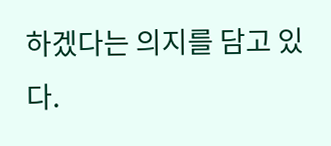하겠다는 의지를 담고 있다.